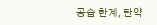공습 한계, 탄약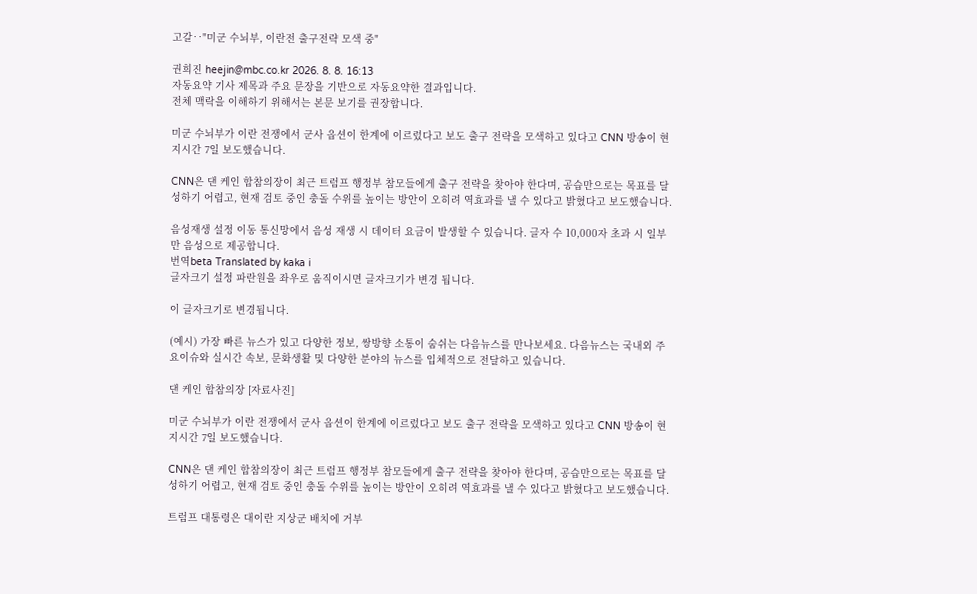고갈‥"미군 수뇌부, 이란전 출구전략 모색 중"

권희진 heejin@mbc.co.kr 2026. 8. 8. 16:13
자동요약 기사 제목과 주요 문장을 기반으로 자동요약한 결과입니다.
전체 맥락을 이해하기 위해서는 본문 보기를 권장합니다.

미군 수뇌부가 이란 전쟁에서 군사 옵션이 한계에 이르렀다고 보도 출구 전략을 모색하고 있다고 CNN 방송이 현지시간 7일 보도했습니다.

CNN은 댄 케인 합참의장이 최근 트럼프 행정부 참모들에게 출구 전략을 찾아야 한다며, 공습만으로는 목표를 달성하기 어렵고, 현재 검토 중인 충돌 수위를 높이는 방안이 오히려 역효과를 낼 수 있다고 밝혔다고 보도했습니다.

음성재생 설정 이동 통신망에서 음성 재생 시 데이터 요금이 발생할 수 있습니다. 글자 수 10,000자 초과 시 일부만 음성으로 제공합니다.
번역beta Translated by kaka i
글자크기 설정 파란원을 좌우로 움직이시면 글자크기가 변경 됩니다.

이 글자크기로 변경됩니다.

(예시) 가장 빠른 뉴스가 있고 다양한 정보, 쌍방향 소통이 숨쉬는 다음뉴스를 만나보세요. 다음뉴스는 국내외 주요이슈와 실시간 속보, 문화생활 및 다양한 분야의 뉴스를 입체적으로 전달하고 있습니다.

댄 케인 합참의장 [자료사진]

미군 수뇌부가 이란 전쟁에서 군사 옵션이 한계에 이르렀다고 보도 출구 전략을 모색하고 있다고 CNN 방송이 현지시간 7일 보도했습니다.

CNN은 댄 케인 합참의장이 최근 트럼프 행정부 참모들에게 출구 전략을 찾아야 한다며, 공습만으로는 목표를 달성하기 어렵고, 현재 검토 중인 충돌 수위를 높이는 방안이 오히려 역효과를 낼 수 있다고 밝혔다고 보도했습니다.

트럼프 대통령은 대이란 지상군 배치에 거부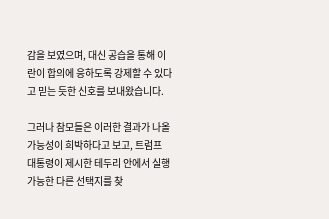감을 보였으며, 대신 공습을 통해 이란이 합의에 응하도록 강제할 수 있다고 믿는 듯한 신호를 보내왔습니다.

그러나 참모들은 이러한 결과가 나올 가능성이 희박하다고 보고, 트럼프 대통령이 제시한 테두리 안에서 실행 가능한 다른 선택지를 찾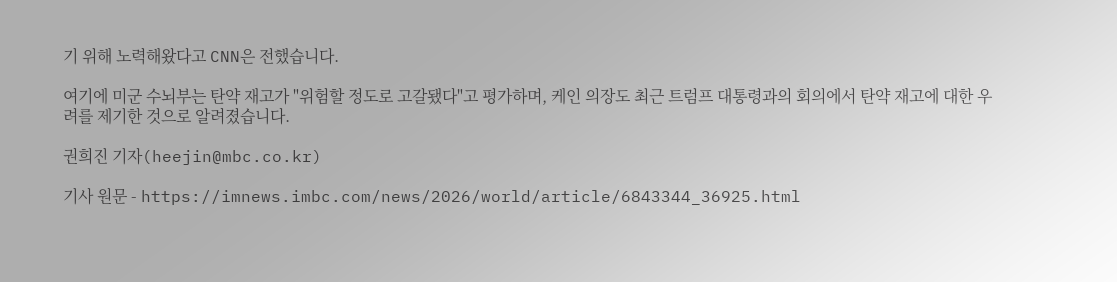기 위해 노력해왔다고 CNN은 전했습니다.

여기에 미군 수뇌부는 탄약 재고가 "위험할 정도로 고갈됐다"고 평가하며, 케인 의장도 최근 트럼프 대통령과의 회의에서 탄약 재고에 대한 우려를 제기한 것으로 알려졌습니다.

권희진 기자(heejin@mbc.co.kr)

기사 원문 - https://imnews.imbc.com/news/2026/world/article/6843344_36925.html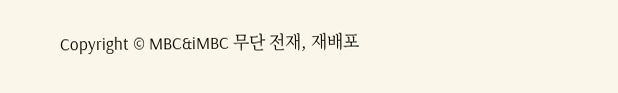Copyright © MBC&iMBC 무단 전재, 재배포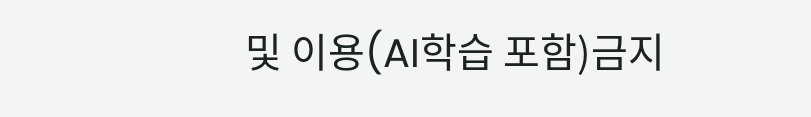및 이용(AI학습 포함)금지